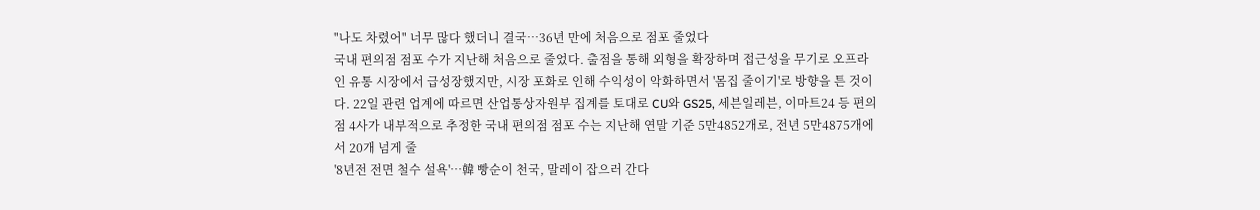"나도 차렸어" 너무 많다 했더니 결국…36년 만에 처음으로 점포 줄었다
국내 편의점 점포 수가 지난해 처음으로 줄었다. 출점을 통해 외형을 확장하며 접근성을 무기로 오프라인 유통 시장에서 급성장했지만, 시장 포화로 인해 수익성이 악화하면서 '몸집 줄이기'로 방향을 튼 것이다. 22일 관련 업계에 따르면 산업통상자원부 집계를 토대로 CU와 GS25, 세븐일레븐, 이마트24 등 편의점 4사가 내부적으로 추정한 국내 편의점 점포 수는 지난해 연말 기준 5만4852개로, 전년 5만4875개에서 20개 넘게 줄
'8년전 전면 철수 설욕'…韓 빵순이 천국, 말레이 잡으러 간다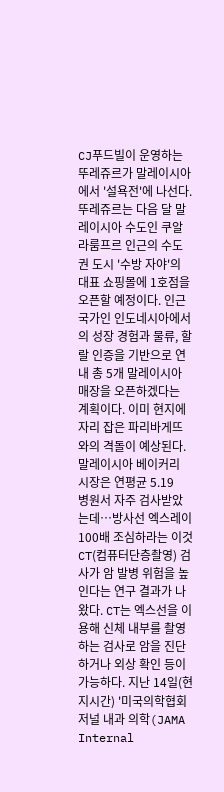CJ푸드빌이 운영하는 뚜레쥬르가 말레이시아에서 '설욕전'에 나선다. 뚜레쥬르는 다음 달 말레이시아 수도인 쿠알라룸프르 인근의 수도권 도시 '수방 자야'의 대표 쇼핑몰에 1호점을 오픈할 예정이다. 인근 국가인 인도네시아에서의 성장 경험과 물류, 할랄 인증을 기반으로 연내 총 5개 말레이시아 매장을 오픈하겠다는 계획이다. 이미 현지에 자리 잡은 파리바게뜨와의 격돌이 예상된다. 말레이시아 베이커리 시장은 연평균 5.19
병원서 자주 검사받았는데…방사선 엑스레이 100배 조심하라는 이것
CT(컴퓨터단층촬영) 검사가 암 발병 위험을 높인다는 연구 결과가 나왔다. CT는 엑스선을 이용해 신체 내부를 촬영하는 검사로 암을 진단하거나 외상 확인 등이 가능하다. 지난 14일(현지시간) '미국의학협회저널 내과 의학(JAMA Internal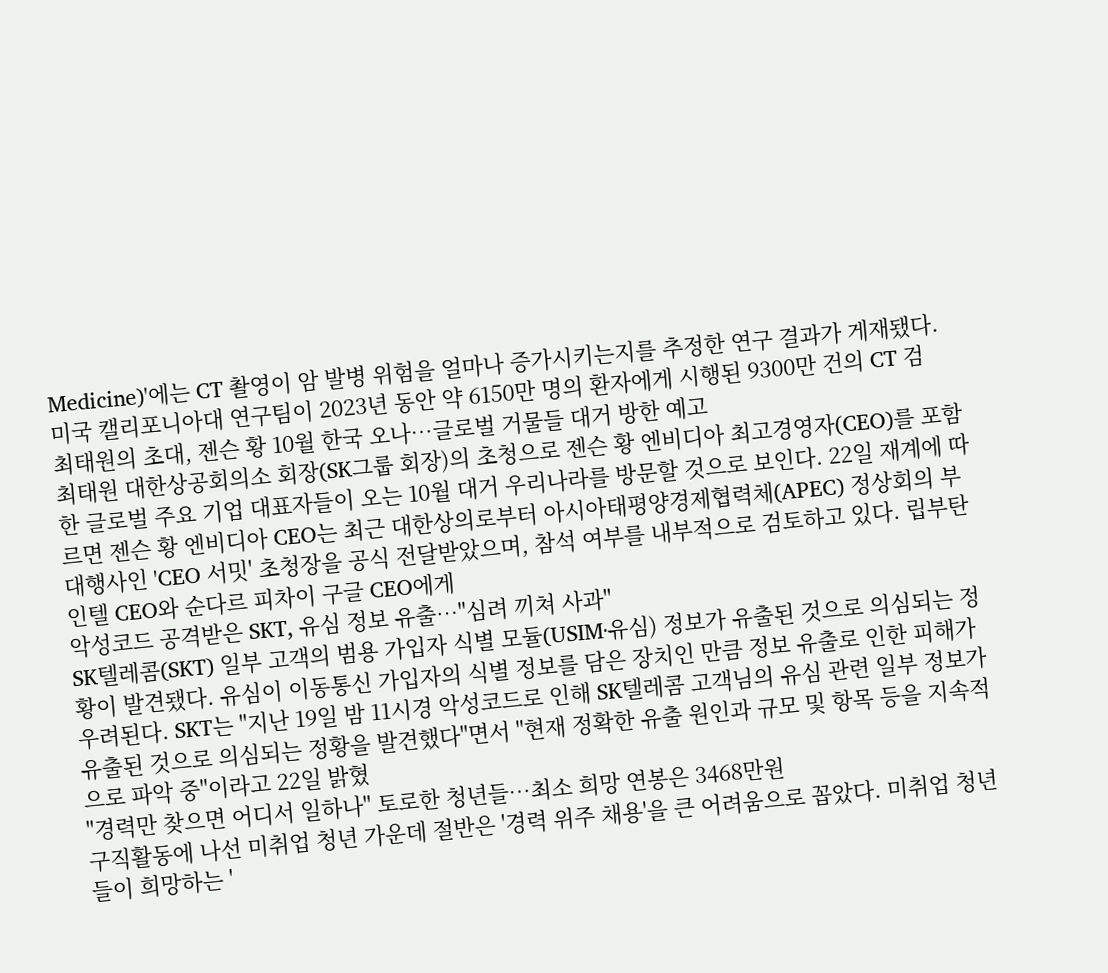Medicine)'에는 CT 촬영이 암 발병 위험을 얼마나 증가시키는지를 추정한 연구 결과가 게재됐다. 미국 캘리포니아대 연구팀이 2023년 동안 약 6150만 명의 환자에게 시행된 9300만 건의 CT 검
최태원의 초대, 젠슨 황 10월 한국 오나…글로벌 거물들 대거 방한 예고
최태원 대한상공회의소 회장(SK그룹 회장)의 초청으로 젠슨 황 엔비디아 최고경영자(CEO)를 포함한 글로벌 주요 기업 대표자들이 오는 10월 대거 우리나라를 방문할 것으로 보인다. 22일 재계에 따르면 젠슨 황 엔비디아 CEO는 최근 대한상의로부터 아시아태평양경제협력체(APEC) 정상회의 부대행사인 'CEO 서밋' 초청장을 공식 전달받았으며, 참석 여부를 내부적으로 검토하고 있다. 립부탄 인텔 CEO와 순다르 피차이 구글 CEO에게
악성코드 공격받은 SKT, 유심 정보 유출…"심려 끼쳐 사과"
SK텔레콤(SKT) 일부 고객의 범용 가입자 식별 모듈(USIM·유심) 정보가 유출된 것으로 의심되는 정황이 발견됐다. 유심이 이동통신 가입자의 식별 정보를 담은 장치인 만큼 정보 유출로 인한 피해가 우려된다. SKT는 "지난 19일 밤 11시경 악성코드로 인해 SK텔레콤 고객님의 유심 관련 일부 정보가 유출된 것으로 의심되는 정황을 발견했다"면서 "현재 정확한 유출 원인과 규모 및 항목 등을 지속적으로 파악 중"이라고 22일 밝혔
"경력만 찾으면 어디서 일하나" 토로한 청년들…최소 희망 연봉은 3468만원
구직활동에 나선 미취업 청년 가운데 절반은 '경력 위주 채용'을 큰 어려움으로 꼽았다. 미취업 청년들이 희망하는 '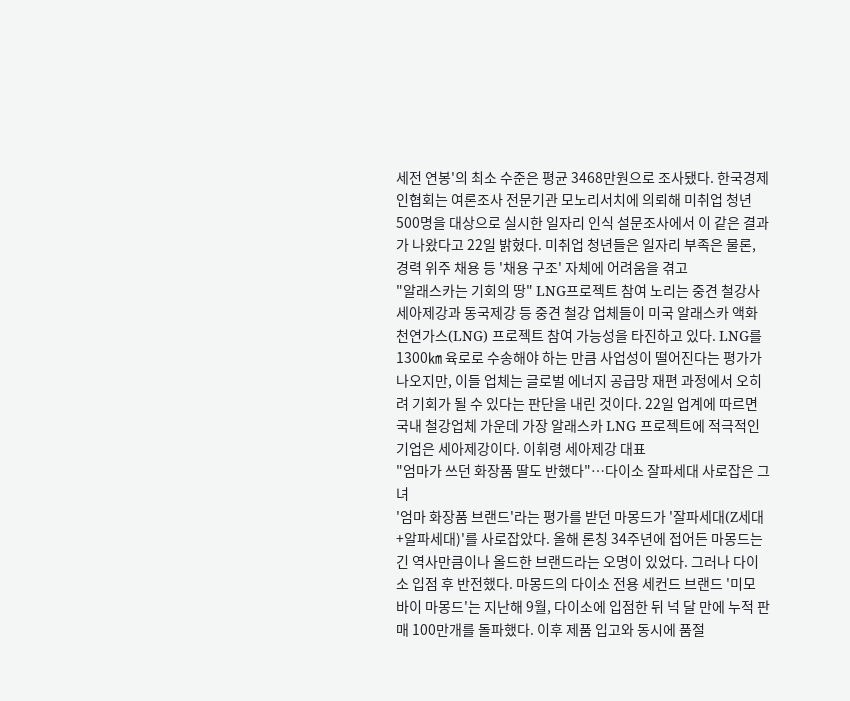세전 연봉'의 최소 수준은 평균 3468만원으로 조사됐다. 한국경제인협회는 여론조사 전문기관 모노리서치에 의뢰해 미취업 청년 500명을 대상으로 실시한 일자리 인식 설문조사에서 이 같은 결과가 나왔다고 22일 밝혔다. 미취업 청년들은 일자리 부족은 물론, 경력 위주 채용 등 '채용 구조' 자체에 어려움을 겪고
"알래스카는 기회의 땅" LNG프로젝트 참여 노리는 중견 철강사
세아제강과 동국제강 등 중견 철강 업체들이 미국 알래스카 액화천연가스(LNG) 프로젝트 참여 가능성을 타진하고 있다. LNG를 1300㎞ 육로로 수송해야 하는 만큼 사업성이 떨어진다는 평가가 나오지만, 이들 업체는 글로벌 에너지 공급망 재편 과정에서 오히려 기회가 될 수 있다는 판단을 내린 것이다. 22일 업계에 따르면 국내 철강업체 가운데 가장 알래스카 LNG 프로젝트에 적극적인 기업은 세아제강이다. 이휘령 세아제강 대표
"엄마가 쓰던 화장품 딸도 반했다"…다이소 잘파세대 사로잡은 그녀
'엄마 화장품 브랜드'라는 평가를 받던 마몽드가 '잘파세대(Z세대+알파세대)'를 사로잡았다. 올해 론칭 34주년에 접어든 마몽드는 긴 역사만큼이나 올드한 브랜드라는 오명이 있었다. 그러나 다이소 입점 후 반전했다. 마몽드의 다이소 전용 세컨드 브랜드 '미모 바이 마몽드'는 지난해 9월, 다이소에 입점한 뒤 넉 달 만에 누적 판매 100만개를 돌파했다. 이후 제품 입고와 동시에 품절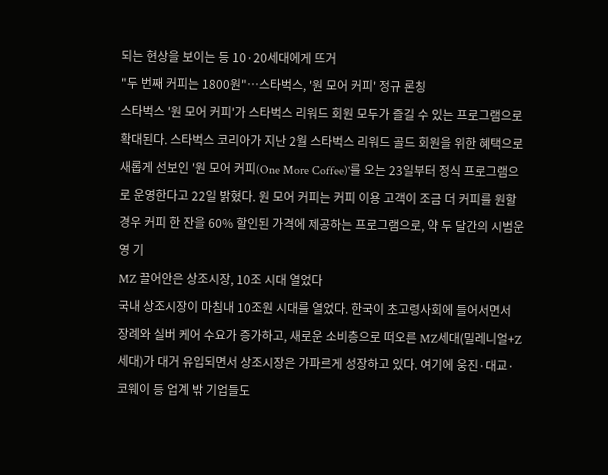되는 현상을 보이는 등 10·20세대에게 뜨거
"두 번째 커피는 1800원"…스타벅스, '원 모어 커피' 정규 론칭
스타벅스 '원 모어 커피'가 스타벅스 리워드 회원 모두가 즐길 수 있는 프로그램으로 확대된다. 스타벅스 코리아가 지난 2월 스타벅스 리워드 골드 회원을 위한 혜택으로 새롭게 선보인 '원 모어 커피(One More Coffee)'를 오는 23일부터 정식 프로그램으로 운영한다고 22일 밝혔다. 원 모어 커피는 커피 이용 고객이 조금 더 커피를 원할 경우 커피 한 잔을 60% 할인된 가격에 제공하는 프로그램으로, 약 두 달간의 시범운영 기
MZ 끌어안은 상조시장, 10조 시대 열었다
국내 상조시장이 마침내 10조원 시대를 열었다. 한국이 초고령사회에 들어서면서 장례와 실버 케어 수요가 증가하고, 새로운 소비층으로 떠오른 MZ세대(밀레니얼+Z세대)가 대거 유입되면서 상조시장은 가파르게 성장하고 있다. 여기에 웅진·대교·코웨이 등 업계 밖 기업들도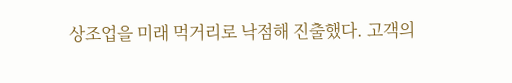상조업을 미래 먹거리로 낙점해 진출했다. 고객의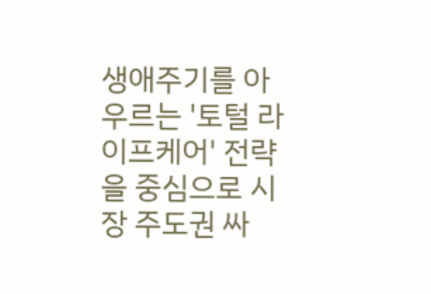생애주기를 아우르는 '토털 라이프케어' 전략을 중심으로 시장 주도권 싸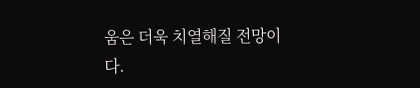움은 더욱 치열해질 전망이다.